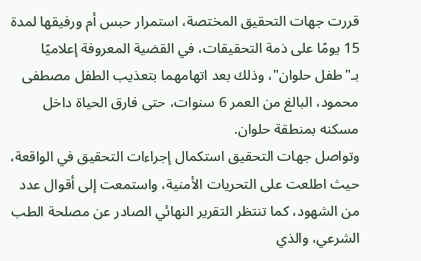قررت جهات التحقيق المختصة، استمرار حبس أم ورفيقها لمدة 15 يومًا على ذمة التحقيقات، في القضية المعروفة إعلاميًا بـ"طفل حلوان"، وذلك بعد اتهامهما بتعذيب الطفل مصطفى محمود، البالغ من العمر 6 سنوات، حتى فارق الحياة داخل مسكنه بمنطقة حلوان.
وتواصل جهات التحقيق استكمال إجراءات التحقيق في الواقعة، حيث اطلعت على التحريات الأمنية، واستمعت إلى أقوال عدد من الشهود، كما تنتظر التقرير النهائي الصادر عن مصلحة الطب الشرعي، والذي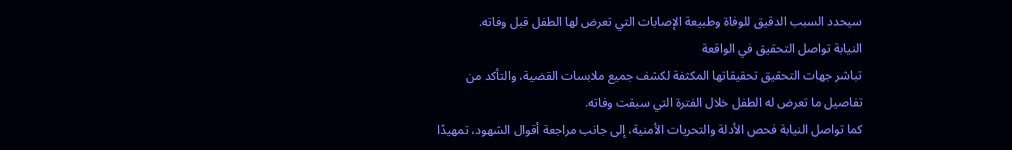سيحدد السبب الدقيق للوفاة وطبيعة الإصابات التي تعرض لها الطفل قبل وفاته.
النيابة تواصل التحقيق في الواقعة
تباشر جهات التحقيق تحقيقاتها المكثفة لكشف جميع ملابسات القضية، والتأكد من تفاصيل ما تعرض له الطفل خلال الفترة التي سبقت وفاته.
كما تواصل النيابة فحص الأدلة والتحريات الأمنية، إلى جانب مراجعة أقوال الشهود، تمهيدًا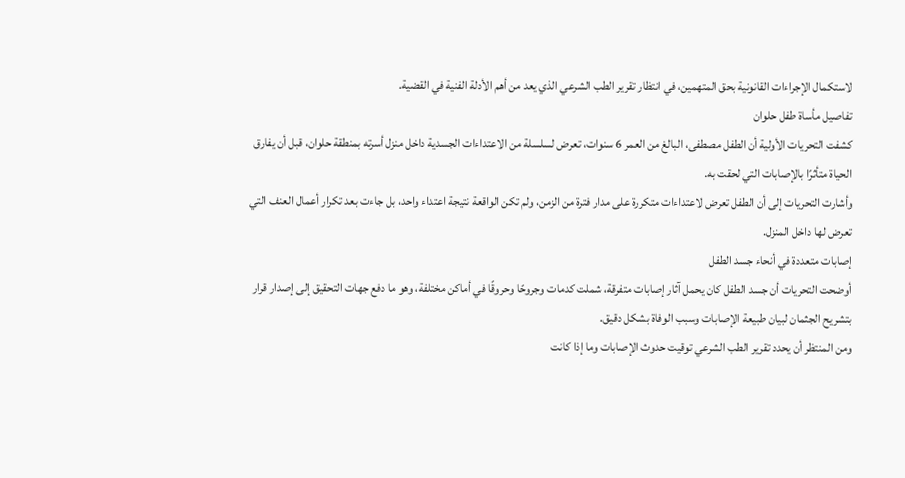لاستكمال الإجراءات القانونية بحق المتهمين، في انتظار تقرير الطب الشرعي الذي يعد من أهم الأدلة الفنية في القضية.
تفاصيل مأساة طفل حلوان
كشفت التحريات الأولية أن الطفل مصطفى، البالغ من العمر 6 سنوات، تعرض لسلسلة من الاعتداءات الجسدية داخل منزل أسرته بمنطقة حلوان، قبل أن يفارق الحياة متأثرًا بالإصابات التي لحقت به.
وأشارت التحريات إلى أن الطفل تعرض لاعتداءات متكررة على مدار فترة من الزمن، ولم تكن الواقعة نتيجة اعتداء واحد، بل جاءت بعد تكرار أعمال العنف التي تعرض لها داخل المنزل.
إصابات متعددة في أنحاء جسد الطفل
أوضحت التحريات أن جسد الطفل كان يحمل آثار إصابات متفرقة، شملت كدمات وجروحًا وحروقًا في أماكن مختلفة، وهو ما دفع جهات التحقيق إلى إصدار قرار بتشريح الجثمان لبيان طبيعة الإصابات وسبب الوفاة بشكل دقيق.
ومن المنتظر أن يحدد تقرير الطب الشرعي توقيت حدوث الإصابات وما إذا كانت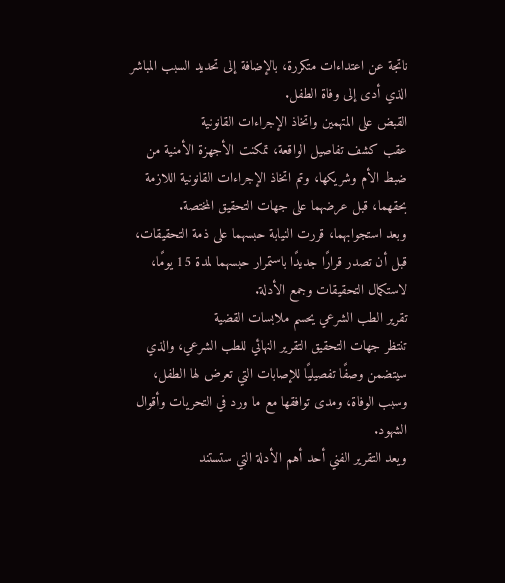ناتجة عن اعتداءات متكررة، بالإضافة إلى تحديد السبب المباشر الذي أدى إلى وفاة الطفل.
القبض على المتهمين واتخاذ الإجراءات القانونية
عقب كشف تفاصيل الواقعة، تمكنت الأجهزة الأمنية من ضبط الأم وشريكها، وتم اتخاذ الإجراءات القانونية اللازمة بحقهما، قبل عرضهما على جهات التحقيق المختصة.
وبعد استجوابهما، قررت النيابة حبسهما على ذمة التحقيقات، قبل أن تصدر قرارًا جديدًا باستمرار حبسهما لمدة 15 يومًا، لاستكمال التحقيقات وجمع الأدلة.
تقرير الطب الشرعي يحسم ملابسات القضية
تنتظر جهات التحقيق التقرير النهائي للطب الشرعي، والذي سيتضمن وصفًا تفصيليًا للإصابات التي تعرض لها الطفل، وسبب الوفاة، ومدى توافقها مع ما ورد في التحريات وأقوال الشهود.
ويعد التقرير الفني أحد أهم الأدلة التي ستستند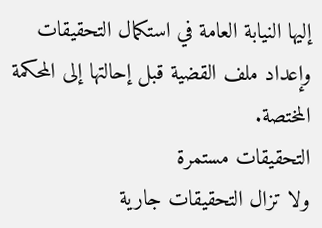إليها النيابة العامة في استكمال التحقيقات وإعداد ملف القضية قبل إحالتها إلى المحكمة المختصة.
التحقيقات مستمرة
ولا تزال التحقيقات جارية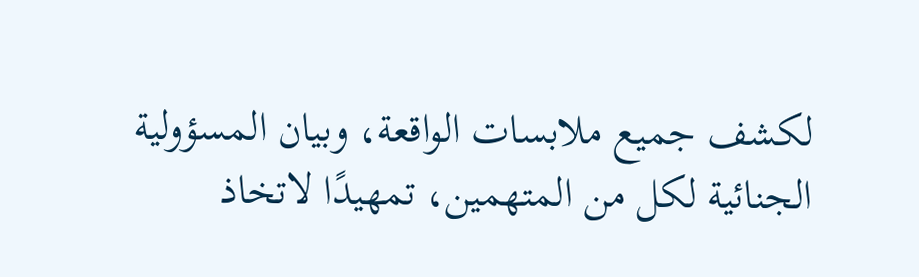لكشف جميع ملابسات الواقعة، وبيان المسؤولية الجنائية لكل من المتهمين، تمهيدًا لاتخاذ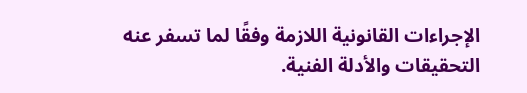الإجراءات القانونية اللازمة وفقًا لما تسفر عنه التحقيقات والأدلة الفنية.